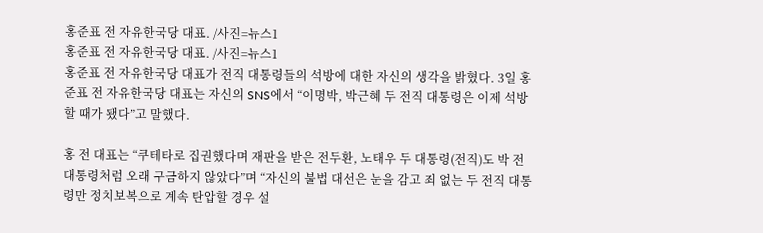홍준표 전 자유한국당 대표. /사진=뉴스1
홍준표 전 자유한국당 대표. /사진=뉴스1
홍준표 전 자유한국당 대표가 전직 대통령들의 석방에 대한 자신의 생각을 밝혔다. 3일 홍준표 전 자유한국당 대표는 자신의 SNS에서 “이명박, 박근혜 두 전직 대통령은 이제 석방할 때가 됐다”고 말했다.

홍 전 대표는 “쿠테타로 집권했다며 재판을 받은 전두환, 노태우 두 대통령(전직)도 박 전 대통령처럼 오래 구금하지 않았다”며 “자신의 불법 대선은 눈을 감고 죄 없는 두 전직 대통령만 정치보복으로 계속 탄압할 경우 설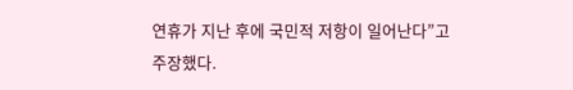연휴가 지난 후에 국민적 저항이 일어난다”고 주장했다.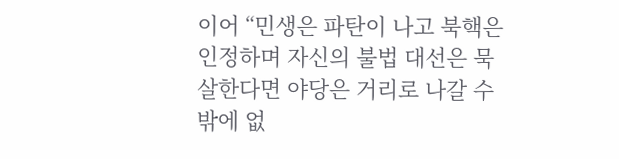이어 “민생은 파탄이 나고 북핵은 인정하며 자신의 불법 대선은 묵살한다면 야당은 거리로 나갈 수밖에 없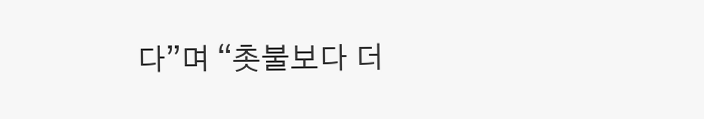다”며 “촛불보다 더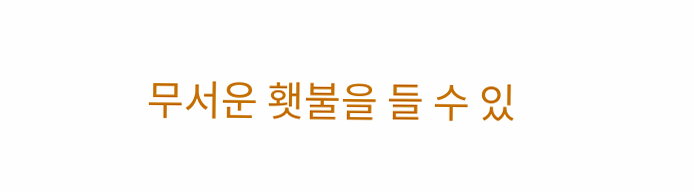무서운 횃불을 들 수 있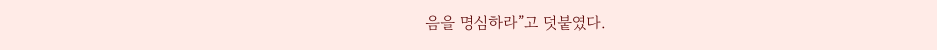음을 명심하라”고 덧붙였다.